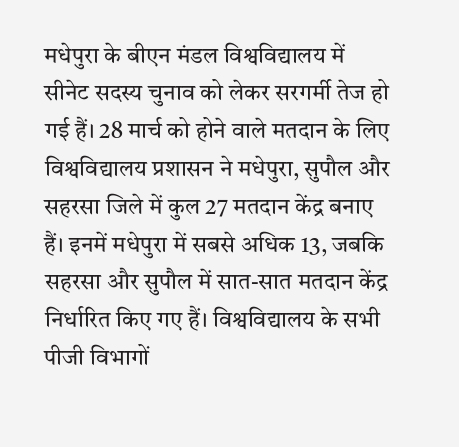मधेपुरा के बीएन मंडल विश्वविद्यालय में सीनेट सदस्य चुनाव को लेकर सरगर्मी तेज हो गई हैं। 28 मार्च को होने वाले मतदान के लिए विश्वविद्यालय प्रशासन ने मधेपुरा, सुपौल और सहरसा जिले में कुल 27 मतदान केंद्र बनाए हैं। इनमें मधेपुरा में सबसे अधिक 13, जबकि सहरसा और सुपौल में सात-सात मतदान केंद्र निर्धारित किए गए हैं। विश्वविद्यालय के सभी पीजी विभागों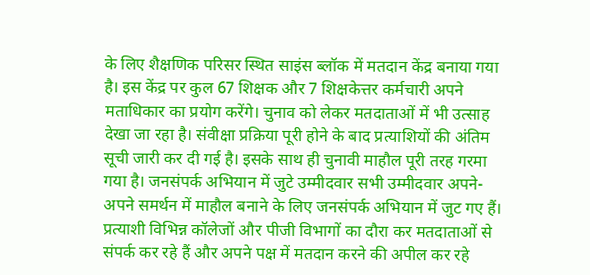के लिए शैक्षणिक परिसर स्थित साइंस ब्लॉक में मतदान केंद्र बनाया गया है। इस केंद्र पर कुल 67 शिक्षक और 7 शिक्षकेत्तर कर्मचारी अपने मताधिकार का प्रयोग करेंगे। चुनाव को लेकर मतदाताओं में भी उत्साह देखा जा रहा है। संवीक्षा प्रक्रिया पूरी होने के बाद प्रत्याशियों की अंतिम सूची जारी कर दी गई है। इसके साथ ही चुनावी माहौल पूरी तरह गरमा गया है। जनसंपर्क अभियान में जुटे उम्मीदवार सभी उम्मीदवार अपने-अपने समर्थन में माहौल बनाने के लिए जनसंपर्क अभियान में जुट गए हैं। प्रत्याशी विभिन्न कॉलेजों और पीजी विभागों का दौरा कर मतदाताओं से संपर्क कर रहे हैं और अपने पक्ष में मतदान करने की अपील कर रहे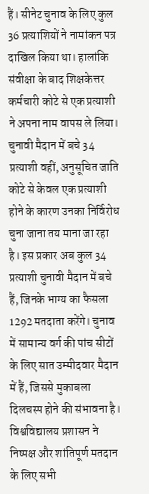हैं। सीनेट चुनाव के लिए कुल 36 प्रत्याशियों ने नामांकन पत्र दाखिल किया था। हालांकि संवीक्षा के बाद शिक्षकेत्तर कर्मचारी कोटे से एक प्रत्याशी ने अपना नाम वापस ले लिया। चुनावी मैदान में बचे 34 प्रत्याशी वहीं, अनुसूचित जाति कोटे से केवल एक प्रत्याशी होने के कारण उनका निर्विरोध चुना जाना तय माना जा रहा है। इस प्रकार अब कुल 34 प्रत्याशी चुनावी मैदान में बचे हैं, जिनके भाग्य का फैसला 1292 मतदाता करेंगे। चुनाव में सामान्य वर्ग की पांच सीटों के लिए सात उम्मीदवार मैदान में हैं, जिससे मुकाबला दिलचस्प होने की संभावना है। विश्वविद्यालय प्रशासन ने निष्पक्ष और शांतिपूर्ण मतदान के लिए सभी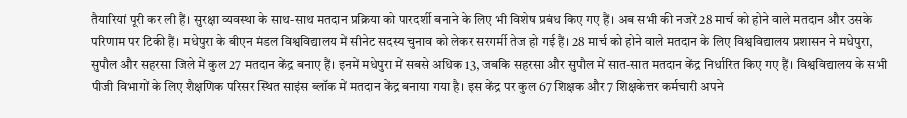तैयारियां पूरी कर ली हैं। सुरक्षा व्यवस्था के साथ-साथ मतदान प्रक्रिया को पारदर्शी बनाने के लिए भी विशेष प्रबंध किए गए हैं। अब सभी की नजरें 28 मार्च को होने वाले मतदान और उसके परिणाम पर टिकी हैं। मधेपुरा के बीएन मंडल विश्वविद्यालय में सीनेट सदस्य चुनाव को लेकर सरगर्मी तेज हो गई हैं। 28 मार्च को होने वाले मतदान के लिए विश्वविद्यालय प्रशासन ने मधेपुरा, सुपौल और सहरसा जिले में कुल 27 मतदान केंद्र बनाए हैं। इनमें मधेपुरा में सबसे अधिक 13, जबकि सहरसा और सुपौल में सात-सात मतदान केंद्र निर्धारित किए गए हैं। विश्वविद्यालय के सभी पीजी विभागों के लिए शैक्षणिक परिसर स्थित साइंस ब्लॉक में मतदान केंद्र बनाया गया है। इस केंद्र पर कुल 67 शिक्षक और 7 शिक्षकेत्तर कर्मचारी अपने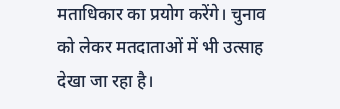मताधिकार का प्रयोग करेंगे। चुनाव को लेकर मतदाताओं में भी उत्साह देखा जा रहा है।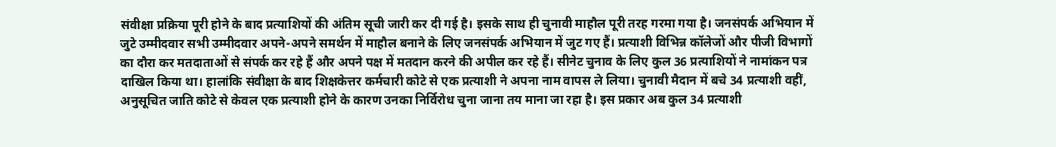संवीक्षा प्रक्रिया पूरी होने के बाद प्रत्याशियों की अंतिम सूची जारी कर दी गई है। इसके साथ ही चुनावी माहौल पूरी तरह गरमा गया है। जनसंपर्क अभियान में जुटे उम्मीदवार सभी उम्मीदवार अपने-अपने समर्थन में माहौल बनाने के लिए जनसंपर्क अभियान में जुट गए हैं। प्रत्याशी विभिन्न कॉलेजों और पीजी विभागों का दौरा कर मतदाताओं से संपर्क कर रहे हैं और अपने पक्ष में मतदान करने की अपील कर रहे हैं। सीनेट चुनाव के लिए कुल 36 प्रत्याशियों ने नामांकन पत्र दाखिल किया था। हालांकि संवीक्षा के बाद शिक्षकेत्तर कर्मचारी कोटे से एक प्रत्याशी ने अपना नाम वापस ले लिया। चुनावी मैदान में बचे 34 प्रत्याशी वहीं, अनुसूचित जाति कोटे से केवल एक प्रत्याशी होने के कारण उनका निर्विरोध चुना जाना तय माना जा रहा है। इस प्रकार अब कुल 34 प्रत्याशी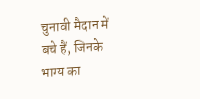चुनावी मैदान में बचे हैं, जिनके भाग्य का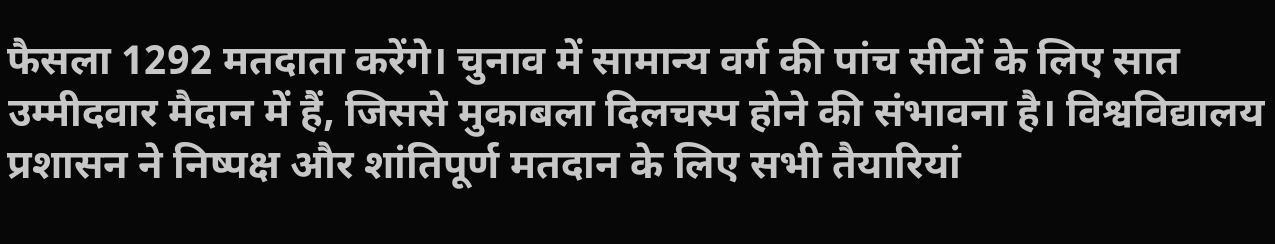फैसला 1292 मतदाता करेंगे। चुनाव में सामान्य वर्ग की पांच सीटों के लिए सात उम्मीदवार मैदान में हैं, जिससे मुकाबला दिलचस्प होने की संभावना है। विश्वविद्यालय प्रशासन ने निष्पक्ष और शांतिपूर्ण मतदान के लिए सभी तैयारियां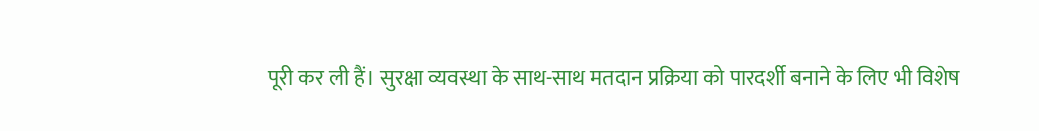पूरी कर ली हैं। सुरक्षा व्यवस्था के साथ-साथ मतदान प्रक्रिया को पारदर्शी बनाने के लिए भी विशेष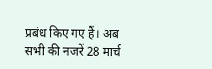प्रबंध किए गए हैं। अब सभी की नजरें 28 मार्च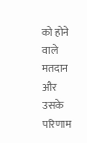को होने वाले मतदान और उसके परिणाम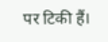पर टिकी हैं।